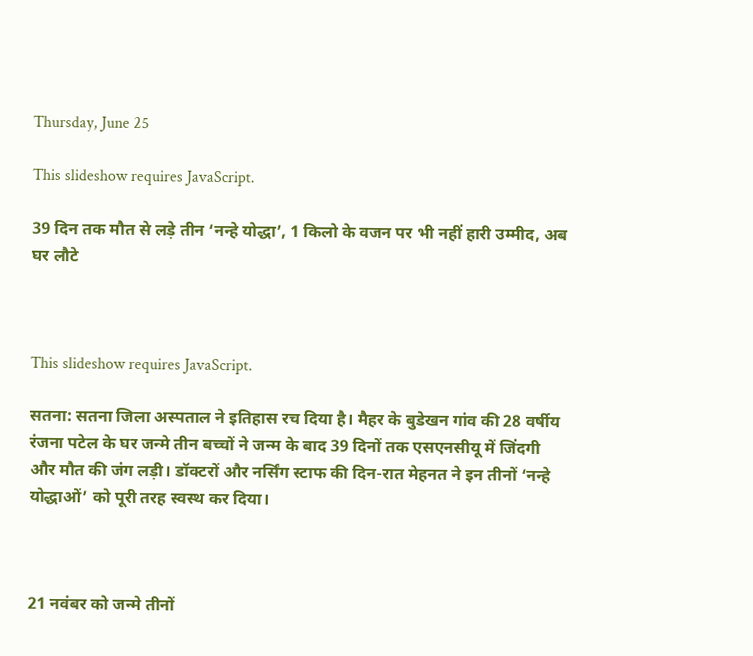Thursday, June 25

This slideshow requires JavaScript.

39 दिन तक मौत से लड़े तीन ‘नन्हे योद्धा’, 1 किलो के वजन पर भी नहीं हारी उम्मीद, अब घर लौटे



This slideshow requires JavaScript.

सतना: सतना जिला अस्पताल ने इतिहास रच दिया है। मैहर के बुडेखन गांव की 28 वर्षीय रंजना पटेल के घर जन्मे तीन बच्चों ने जन्म के बाद 39 दिनों तक एसएनसीयू में जिंदगी और मौत की जंग लड़ी। डॉक्टरों और नर्सिंग स्टाफ की दिन-रात मेहनत ने इन तीनों ‘नन्हे योद्धाओं’ को पूरी तरह स्वस्थ कर दिया।



21 नवंबर को जन्मे तीनों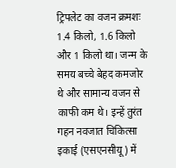ट्रिपलेट का वजन क्रमशः 1.4 किलो, 1.6 किलो और 1 किलो था। जन्म के समय बच्चे बेहद कमजोर थे और सामान्य वजन से काफी कम थे। इन्हें तुरंत गहन नवजात चिकित्सा इकाई (एसएनसीयू) में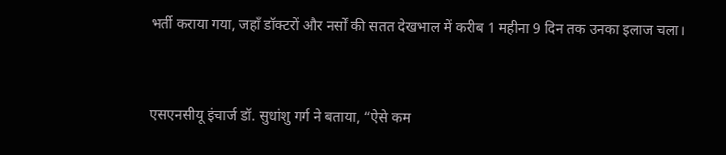भर्ती कराया गया, जहाँ डॉक्टरों और नर्सों की सतत देखभाल में करीब 1 महीना 9 दिन तक उनका इलाज चला।



एसएनसीयू इंचार्ज डॉ. सुधांशु गर्ग ने बताया, “ऐसे कम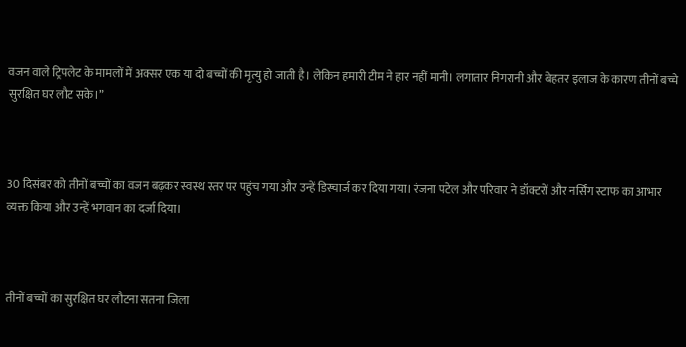वजन वाले ट्रिपलेट के मामलों में अक्सर एक या दो बच्चों की मृत्यु हो जाती है। लेकिन हमारी टीम ने हार नहीं मानी। लगातार निगरानी और बेहतर इलाज के कारण तीनों बच्चे सुरक्षित घर लौट सके।”



30 दिसंबर को तीनों बच्चों का वजन बढ़कर स्वस्थ स्तर पर पहुंच गया और उन्हें डिस्चार्ज कर दिया गया। रंजना पटेल और परिवार ने डॉक्टरों और नर्सिंग स्टाफ का आभार व्यक्त किया और उन्हें भगवान का दर्जा दिया।



तीनों बच्चों का सुरक्षित घर लौटना सतना जिला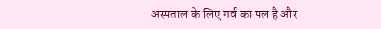अस्पताल के लिए गर्व का पल है और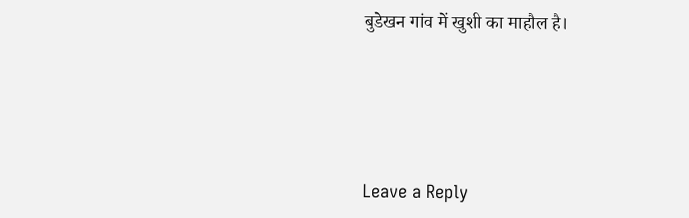बुडेखन गांव में खुशी का माहौल है।





Leave a Reply